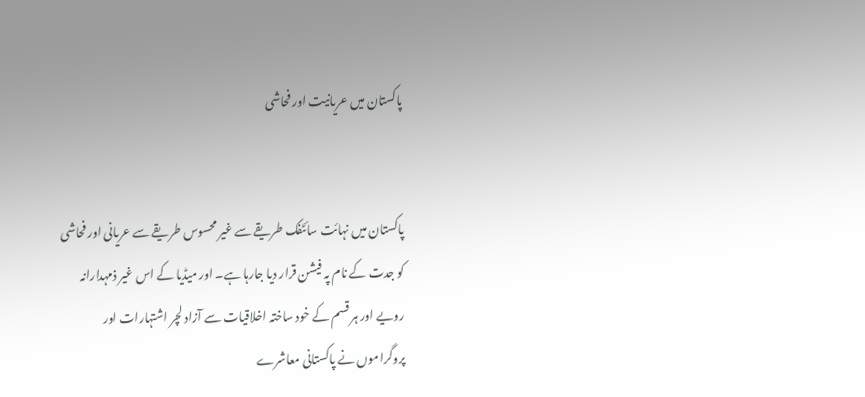پاکستان میں عریانیت اور فحاشی


پاکستان میں نہائت سائٹفک طریقے سے غیر محسوس طریقے سے عریانی اور فحاشی کو جدت کے نام پہ فیشن قرار دیا جارہا ہے۔ اور میڈیا کے اس غیر ذمہدارانہ رویے اور ہر قسم کے خود ساختہ اخلاقیات سے آزاد لچر اشتہارات اور پروگراموں نے پاکستانی معاشرے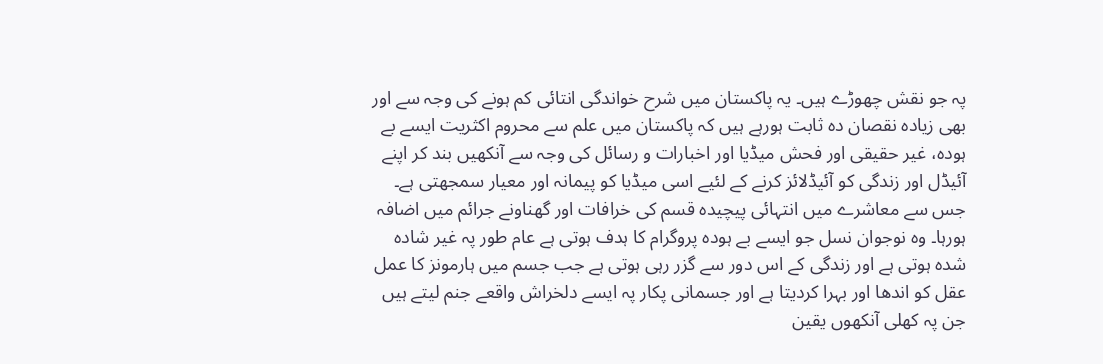پہ جو نقش چھوڑے ہیں۔ یہ پاکستان میں شرح خواندگی انتائی کم ہونے کی وجہ سے اور بھی زیادہ نقصان دہ ثابت ہورہے ہیں کہ پاکستان میں علم سے محروم اکثریت ایسے بے ہودہ، غیر حقیقی اور فحش میڈیا اور اخبارات و رسائل کی وجہ سے آنکھیں بند کر اپنے آئیڈل اور زندگی کو آئیڈلائز کرنے کے لئیے اسی میڈیا کو پیمانہ اور معیار سمجھتی ہے۔
جس سے معاشرے میں انتہائی پیچیدہ قسم کی خرافات اور گھناونے جرائم میں اضافہ ہورہا۔ وہ نوجوان نسل جو ایسے بے ہودہ پروگرام کا ہدف ہوتی ہے عام طور پہ غیر شادہ شدہ ہوتی ہے اور زندگی کے اس دور سے گزر رہی ہوتی ہے جب جسم میں ہارمونز کا عمل عقل کو اندھا اور بہرا کردیتا ہے اور جسمانی پکار پہ ایسے دلخراش واقعے جنم لیتے ہیں جن پہ کھلی آنکھوں یقین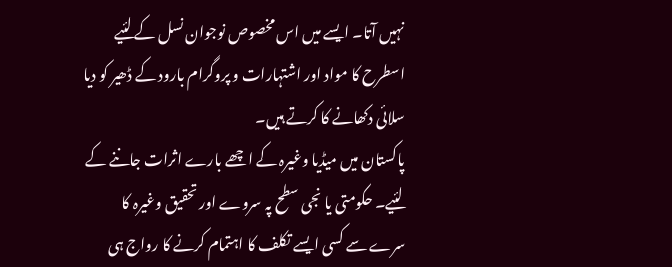نہیں آتا۔ ایسے میں اس مخصوص نوجوان نسل کے لئیے اسطرح کا مواد اور اشتہارات و پروگرام بارود کے ڈھیر کو دیا سلائی دکھانے کا کرتے ہیں۔
پاکستان میں میڈیا وغیرہ کے اچھے بارے اثرات جاننے کے لئیے۔ حکومتی یا نجی سطح پہ سروے اور تحقیق وغیرہ کا سرے سے کسی ایسے تکلف کا اہتمام کرنے کا رواج ہی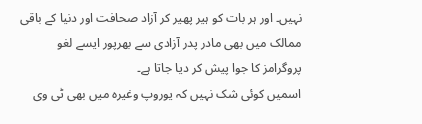نہیں۔ اور ہر بات کو ہیر پھیر کر آزاد صحافت اور دنیا کے باقی ممالک میں بھی مادر پدر آزادی سے بھرپور ایسے لغو پروگرامز کا جوا پیش کر دیا جاتا ہے۔
اسمیں کوئی شک نہیں کہ یوروپ وغیرہ میں بھی ٹی وی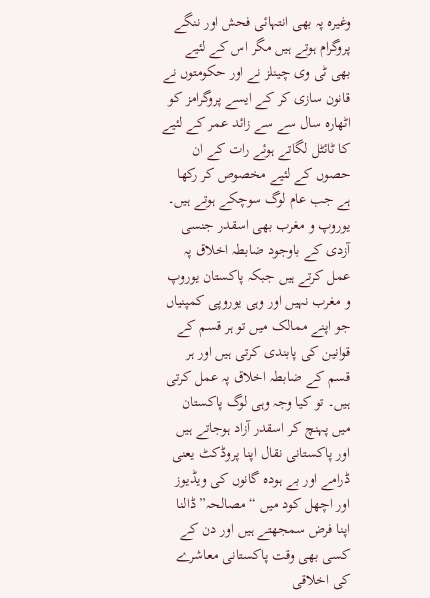وغیرہ پہ بھی انتہائی فحش اور ننگے پروگرام ہوتے ہیں مگر اس کے لئیے بھی ٹی وی چینلز نے اور حکومتوں نے قانون سازی کر کے ایسے پروگرامز کو اٹھارہ سال سے سے زائد عمر کے لئیے کا ٹائٹل لگاتے ہوئے رات کے ان حصوں کے لئیے مخصوص کر رکھا ہے جب عام لوگ سوچکے ہوتے ہیں۔
یوروپ و مغرب بھی اسقدر جنسی آزدی کے باوجود ضابطہ اخلاق پہ عمل کرتے ہیں جبکہ پاکستان یوروپ و مغرب نہیں اور وہی یوروپی کمپنیاں جو اپنے ممالک میں تو ہر قسم کے قوانین کی پابندی کرتی ہیں اور ہر قسم کے ضابطہ اخلاق پہ عمل کرتی ہیں۔ تو کیا وجہ وہی لوگ پاکستان میں پہنچ کر اسقدر آزاد ہوجاتے ہیں اور پاکستانی نقال اپنا پروڈکٹ یعنی ڈرامے اور بے ہودہ گانوں کی ویڈیوز اور اچھل کود میں “مصالحہ” ڈالنا اپنا فرض سمجھتے ہیں اور دن کے کسی بھی وقت پاکستانی معاشرے کی اخلاقی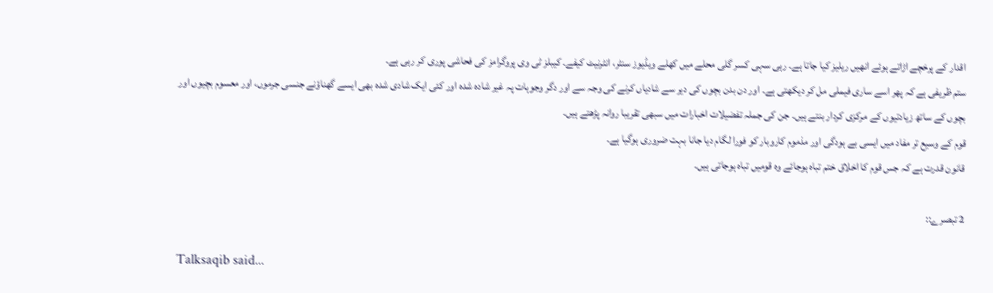اقدار کے پرخچے اڑاتے ہوئے انھیں ریلیز کیا جاتا ہے۔ رہی سہی کسر گلی محلے میں کھلے ویڈیوز سنٹر، انٹرنیٹ کیفے۔ کیبلز ٹی وی پروگرامز کی فحاشی پوری کر رہی ہے۔
ستم ظریفی ہے کہ پھر اسے ساری فیملی مل کر دیکھتی ہے۔ اور دن بدن بچوں کی دیر سے شادیاں کرنے کی وجہ سے اور دگر وجوہات پہ غیر شادہ شدہ اور کئی ایک شادی شدہ بھی ایسے گھناؤنے جنسی جرموں، اور معسوم بچیوں اور بچوں کے ساتھ زیادتیوں کے مرکزی کردار بنتے ہیں۔ جن کی جملہ تفضیلات اخبارات میں سبھی تقریبا روانہ پڑھتے ہیں۔
قوم کے وسیع تر مفاد میں ایسی بے ہودگی اور مذموم کاروبار کو فورا لگام دیا جانا بہت ضروری ہوگیا ہے۔
قانون قدرت ہے کہ جس قوم کا اخلاق ختم تباہ ہوجائے وہ قومیں تباہ ہوجاتی ہیں۔

2 تبصرے::

Talksaqib said...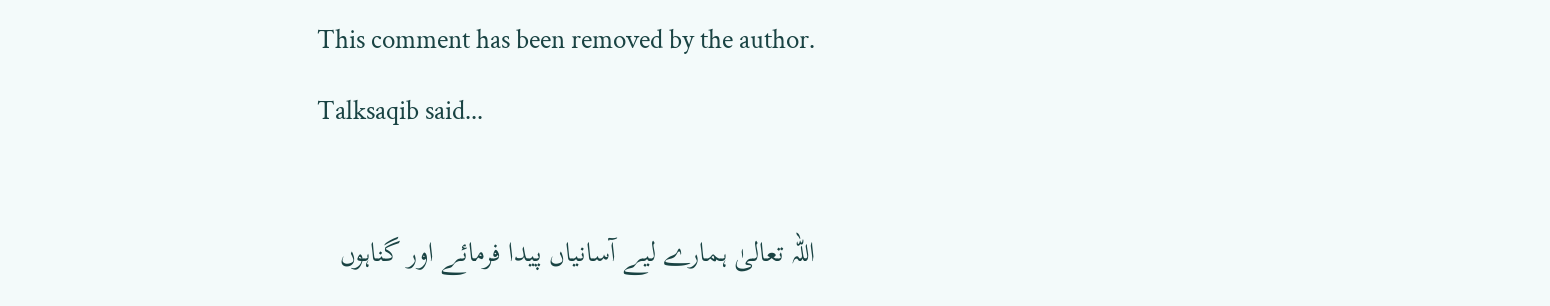This comment has been removed by the author.
Talksaqib said...

اللہ تعالیٰ ہمارے لیے آسانیاں پیدا فرمائے اور گناہوں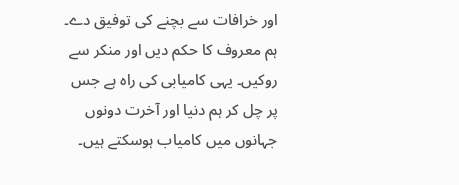اور خرافات سے بچنے کی توفیق دے۔ ہم معروف کا حکم دیں اور منکر سے روکیں۔ یہی کامیابی کی راہ ہے جس پر چل کر ہم دنیا اور آخرت دونوں جہانوں میں کامیاب ہوسکتے ہیں۔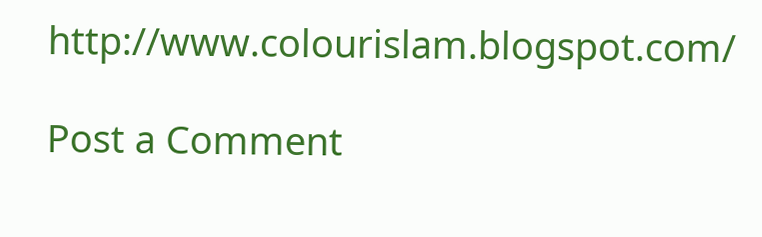http://www.colourislam.blogspot.com/

Post a Comment